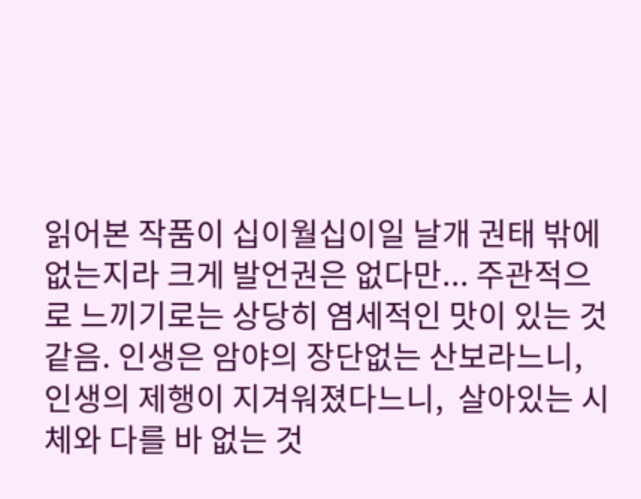읽어본 작품이 십이월십이일 날개 권태 밖에 없는지라 크게 발언권은 없다만... 주관적으로 느끼기로는 상당히 염세적인 맛이 있는 것 같음. 인생은 암야의 장단없는 산보라느니, 인생의 제행이 지겨워졌다느니,  살아있는 시체와 다를 바 없는 것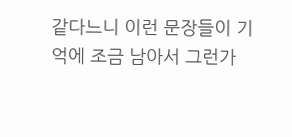같다느니 이런 문장들이 기억에 조금 남아서 그런가